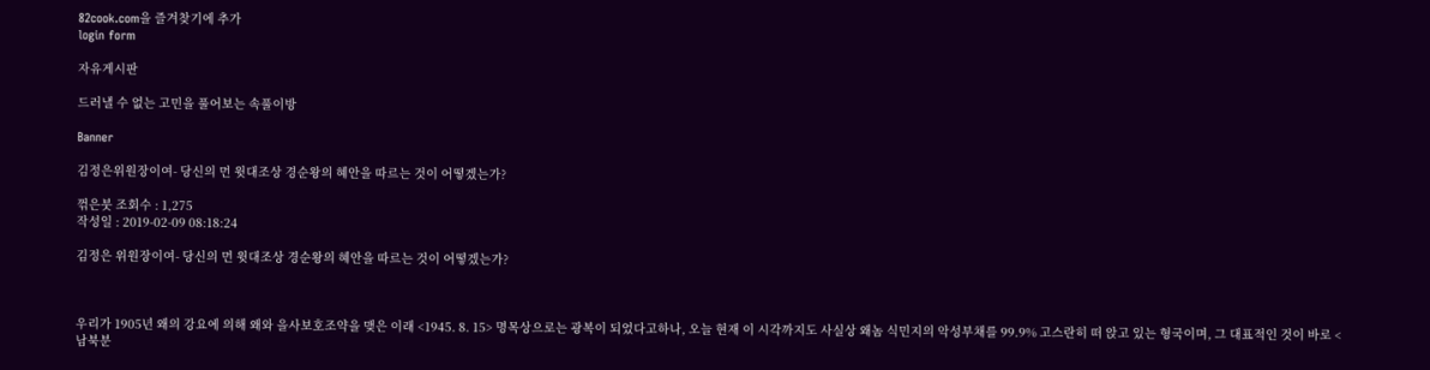82cook.com을 즐겨찾기에 추가
login form

자유게시판

드러낼 수 없는 고민을 풀어보는 속풀이방

Banner

김정은위원장이여- 당신의 먼 윗대조상 경순왕의 혜안을 따르는 것이 어떻겠는가?

꺾은붓 조회수 : 1,275
작성일 : 2019-02-09 08:18:24

김정은 위원장이여- 당신의 먼 윗대조상 경순왕의 혜안을 따르는 것이 어떻겠는가?



우리가 1905년 왜의 강요에 의해 왜와 을사보호조약을 맺은 이래 <1945. 8. 15> 명목상으로는 광복이 되었다고하나, 오늘 현재 이 시각까지도 사실상 왜놈 식민지의 악성부채를 99.9% 고스란히 떠 앉고 있는 형국이며, 그 대표적인 것이 바로 <남북분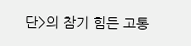단>의 참기 힘든 고통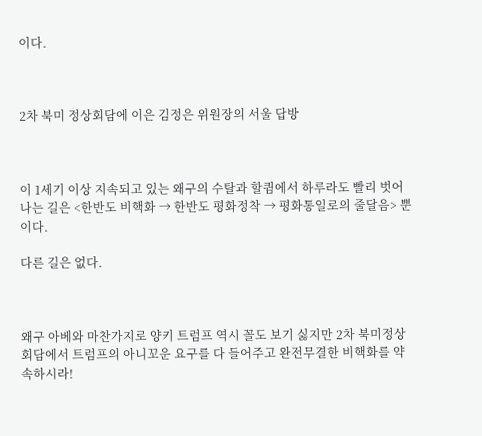이다.



2차 북미 정상회담에 이은 김정은 위원장의 서울 답방



이 1세기 이상 지속되고 있는 왜구의 수탈과 할큄에서 하루라도 빨리 벗어나는 길은 <한반도 비핵화 → 한반도 평화정착 → 평화통일로의 줄달음> 뿐이다.

다른 길은 없다.



왜구 아베와 마찬가지로 양키 트럼프 역시 꼴도 보기 싫지만 2차 북미정상회담에서 트럼프의 아니꼬운 요구를 다 들어주고 완전무결한 비핵화를 약속하시라!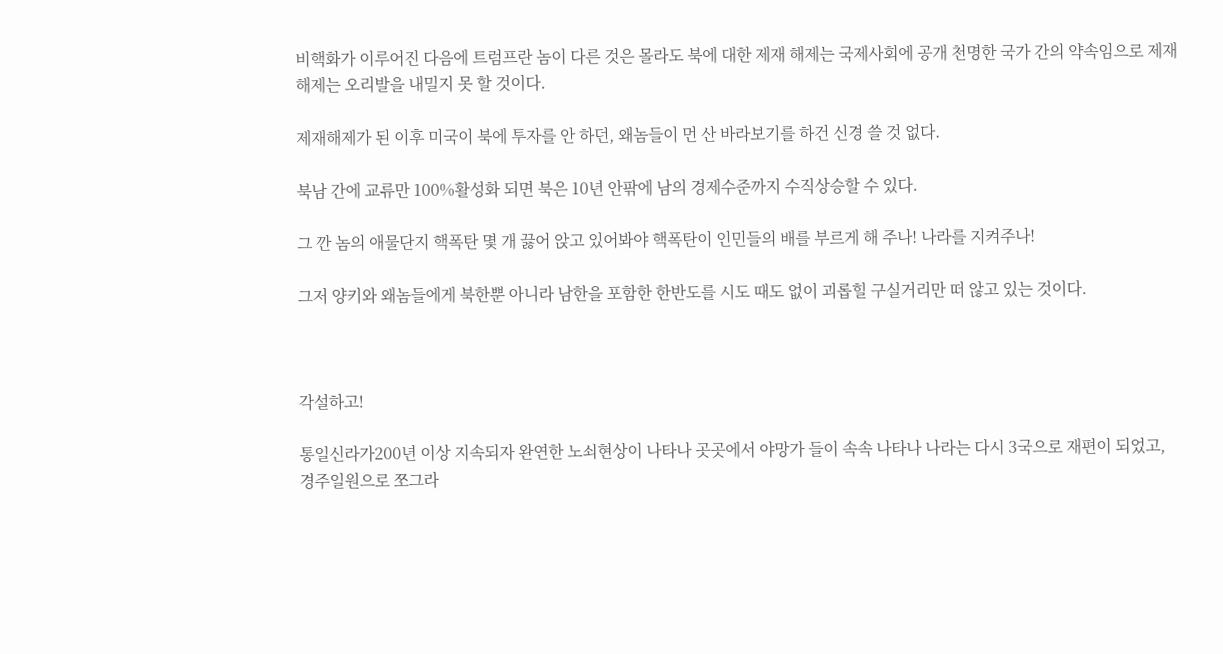비핵화가 이루어진 다음에 트럼프란 놈이 다른 것은 몰라도 북에 대한 제재 해제는 국제사회에 공개 천명한 국가 간의 약속임으로 제재해제는 오리발을 내밀지 못 할 것이다.

제재해제가 된 이후 미국이 북에 투자를 안 하던, 왜놈들이 먼 산 바라보기를 하건 신경 쓸 것 없다.

북남 간에 교류만 100%활성화 되면 북은 10년 안팎에 남의 경제수준까지 수직상승할 수 있다.

그 깐 놈의 애물단지 핵폭탄 몇 개 끓어 앉고 있어봐야 핵폭탄이 인민들의 배를 부르게 해 주나! 나라를 지켜주나!

그저 양키와 왜놈들에게 북한뿐 아니라 남한을 포함한 한반도를 시도 때도 없이 괴롭힐 구실거리만 떠 않고 있는 것이다.



각설하고!

통일신라가200년 이상 지속되자 완연한 노쇠현상이 나타나 곳곳에서 야망가 들이 속속 나타나 나라는 다시 3국으로 재편이 되었고, 경주일원으로 쪼그라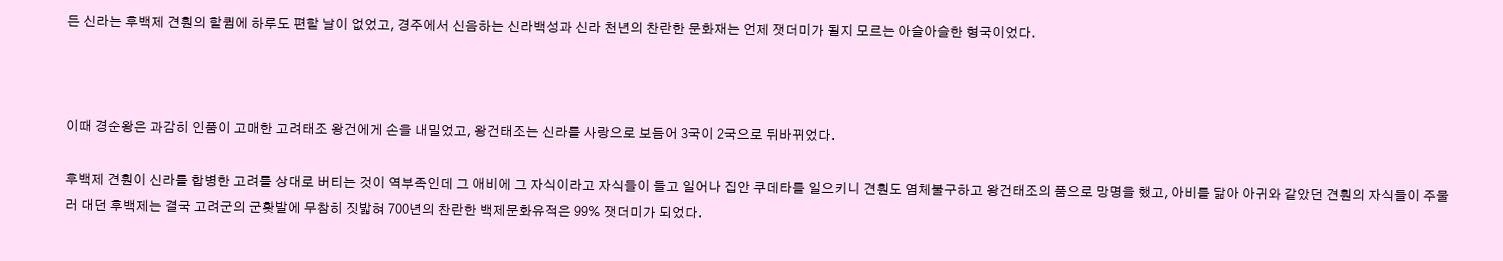든 신라는 후백제 견훤의 할큄에 하루도 편할 날이 없었고, 경주에서 신음하는 신라백성과 신라 천년의 찬란한 문화재는 언제 잿더미가 될지 모르는 아슬아슬한 형국이었다.



이때 경순왕은 과감히 인품이 고매한 고려태조 왕건에게 손을 내밀었고, 왕건태조는 신라를 사랑으로 보듬어 3국이 2국으로 뒤바뀌었다.

후백제 견훤이 신라를 합병한 고려를 상대로 버티는 것이 역부족인데 그 애비에 그 자식이라고 자식들이 들고 일어나 집안 쿠데타를 일으키니 견훤도 염체불구하고 왕건태조의 품으로 망명을 했고, 아비를 닮아 아귀와 같았던 견훤의 자식들이 주물러 대던 후백제는 결국 고려군의 군홧발에 무참히 짓밟혀 700년의 찬란한 백제문화유적은 99% 잿더미가 되었다.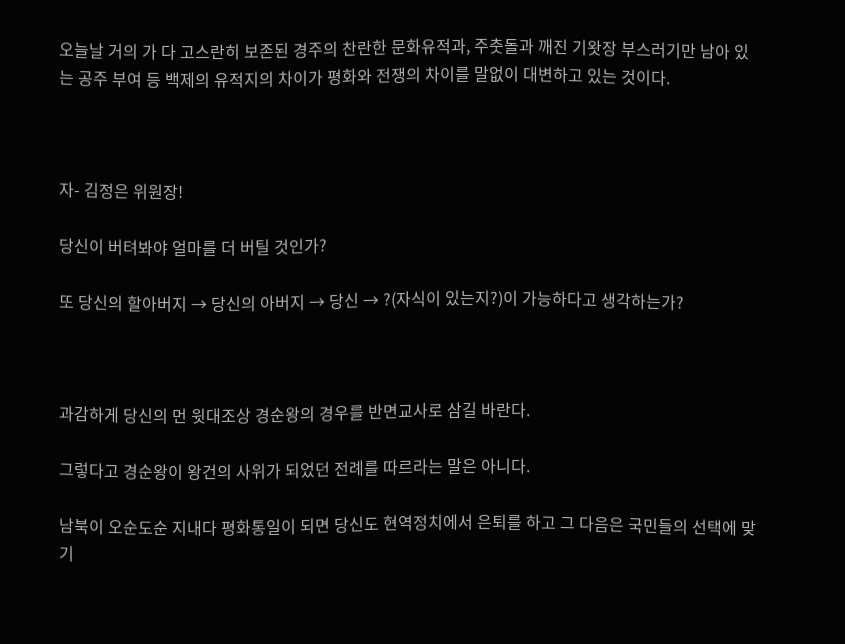오늘날 거의 가 다 고스란히 보존된 경주의 찬란한 문화유적과, 주춧돌과 깨진 기왓장 부스러기만 남아 있는 공주 부여 등 백제의 유적지의 차이가 평화와 전쟁의 차이를 말없이 대변하고 있는 것이다.



자- 김정은 위원장!

당신이 버텨봐야 얼마를 더 버틸 것인가?

또 당신의 할아버지 → 당신의 아버지 → 당신 → ?(자식이 있는지?)이 가능하다고 생각하는가?



과감하게 당신의 먼 윗대조상 경순왕의 경우를 반면교사로 삼길 바란다.

그렇다고 경순왕이 왕건의 사위가 되었던 전례를 따르라는 말은 아니다.

남북이 오순도순 지내다 평화통일이 되면 당신도 현역정치에서 은퇴를 하고 그 다음은 국민들의 선택에 맞기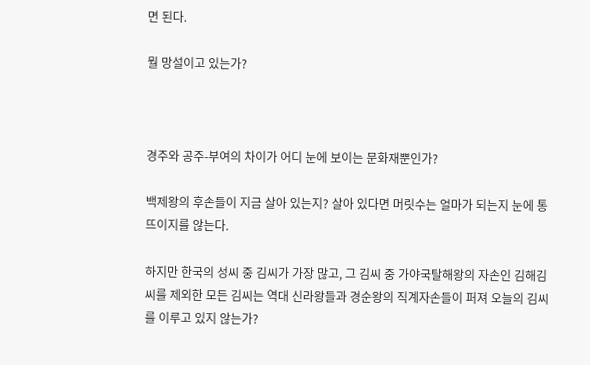면 된다.

뭘 망설이고 있는가?



경주와 공주-부여의 차이가 어디 눈에 보이는 문화재뿐인가?

백제왕의 후손들이 지금 살아 있는지? 살아 있다면 머릿수는 얼마가 되는지 눈에 통 뜨이지를 않는다.

하지만 한국의 성씨 중 김씨가 가장 많고, 그 김씨 중 가야국탈해왕의 자손인 김해김씨를 제외한 모든 김씨는 역대 신라왕들과 경순왕의 직계자손들이 퍼져 오늘의 김씨를 이루고 있지 않는가?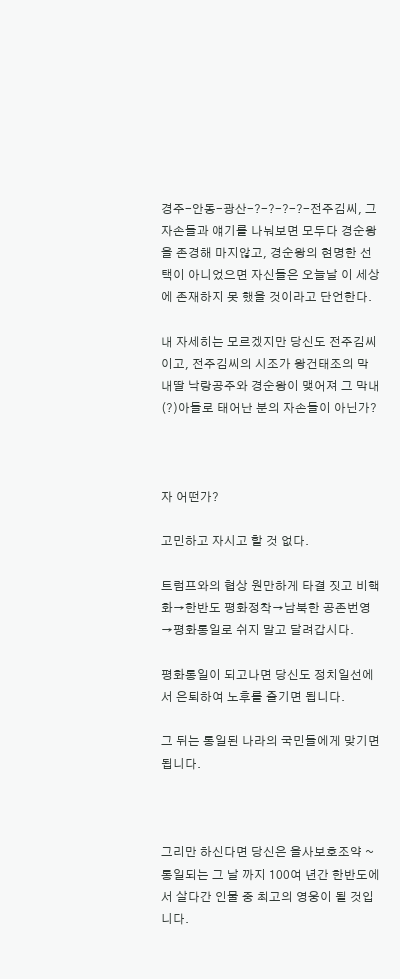경주-안동-광산-?-?-?-?-전주김씨, 그 자손들과 얘기를 나눠보면 모두다 경순왕을 존경해 마지않고, 경순왕의 현명한 선택이 아니었으면 자신들은 오늘날 이 세상에 존재하지 못 했을 것이라고 단언한다.

내 자세히는 모르겠지만 당신도 전주김씨이고, 전주김씨의 시조가 왕건태조의 막내딸 낙랑공주와 경순왕이 맺어져 그 막내(?)아들로 태어난 분의 자손들이 아닌가?



자 어떤가?

고민하고 자시고 할 것 없다.

트럼프와의 협상 원만하게 타결 짓고 비핵화→한반도 평화정착→남북한 공존번영→평화통일로 쉬지 말고 달려갑시다.

평화통일이 되고나면 당신도 정치일선에서 은퇴하여 노후를 즐기면 됩니다.

그 뒤는 통일된 나라의 국민들에게 맞기면 됩니다.



그리만 하신다면 당신은 을사보호조약 ~ 통일되는 그 날 까지 100여 년간 한반도에서 살다간 인물 중 최고의 영웅이 될 것입니다.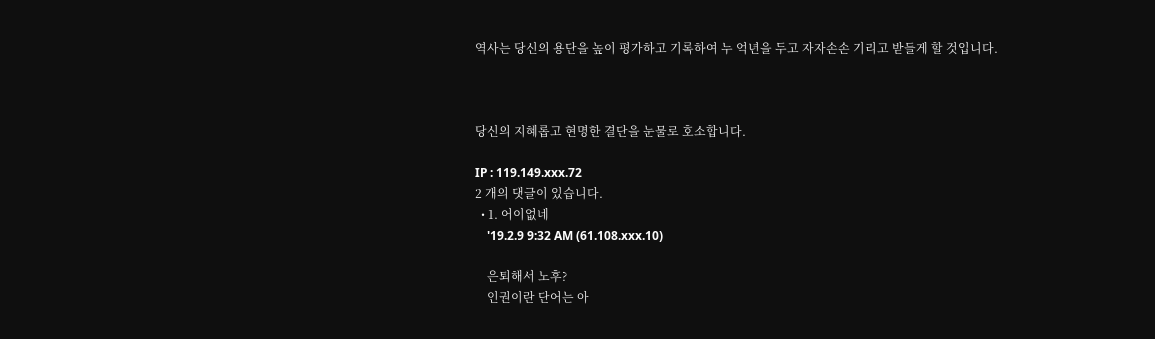역사는 당신의 용단을 높이 평가하고 기록하여 누 억년을 두고 자자손손 기리고 받들게 할 것입니다.



당신의 지혜롭고 현명한 결단을 눈물로 호소합니다.

IP : 119.149.xxx.72
2 개의 댓글이 있습니다.
  • 1. 어이없네
    '19.2.9 9:32 AM (61.108.xxx.10)

    은퇴해서 노후?
    인권이란 단어는 아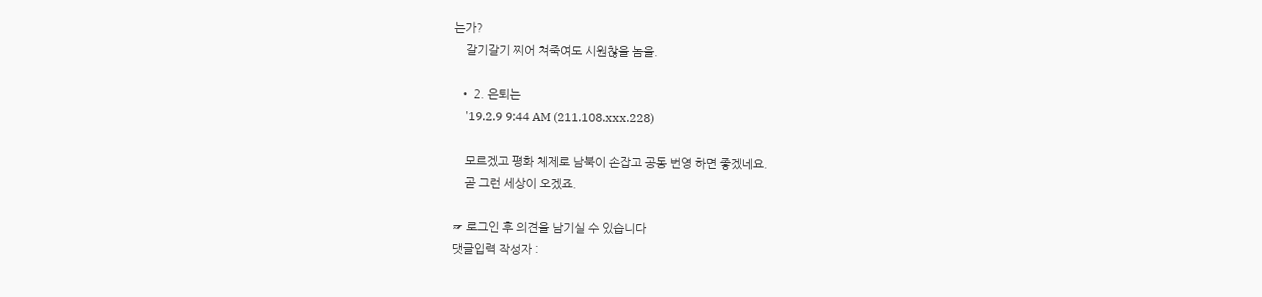는가?
    갈기갈기 찌어 쳐죽여도 시원찮을 놈을.

  • 2. 은퇴는
    '19.2.9 9:44 AM (211.108.xxx.228)

    모르겠고 평화 체제로 남북이 손잡고 공동 번영 하면 좋겠네요.
    곧 그런 세상이 오겠죠.

☞ 로그인 후 의견을 남기실 수 있습니다
댓글입력 작성자 :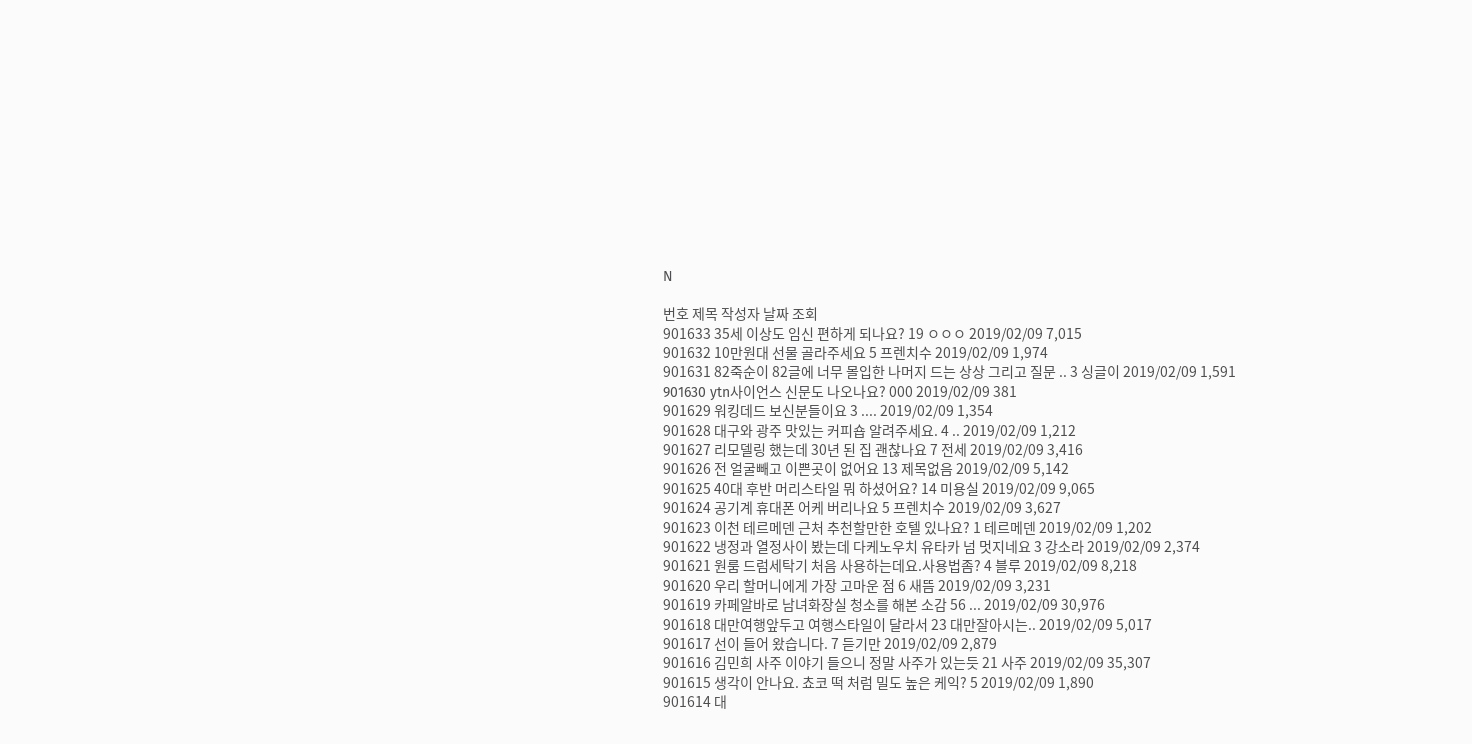N

번호 제목 작성자 날짜 조회
901633 35세 이상도 임신 편하게 되나요? 19 ㅇㅇㅇ 2019/02/09 7,015
901632 10만원대 선물 골라주세요 5 프렌치수 2019/02/09 1,974
901631 82죽순이 82글에 너무 몰입한 나머지 드는 상상 그리고 질문 .. 3 싱글이 2019/02/09 1,591
901630 ytn사이언스 신문도 나오나요? 000 2019/02/09 381
901629 워킹데드 보신분들이요 3 .... 2019/02/09 1,354
901628 대구와 광주 맛있는 커피숍 알려주세요. 4 .. 2019/02/09 1,212
901627 리모델링 했는데 30년 된 집 괜찮나요 7 전세 2019/02/09 3,416
901626 전 얼굴빼고 이쁜곳이 없어요 13 제목없음 2019/02/09 5,142
901625 40대 후반 머리스타일 뭐 하셨어요? 14 미용실 2019/02/09 9,065
901624 공기계 휴대폰 어케 버리나요 5 프렌치수 2019/02/09 3,627
901623 이천 테르메덴 근처 추천할만한 호텔 있나요? 1 테르메덴 2019/02/09 1,202
901622 냉정과 열정사이 봤는데 다케노우치 유타카 넘 멋지네요 3 강소라 2019/02/09 2,374
901621 원룸 드럼세탁기 처음 사용하는데요.사용법좀? 4 블루 2019/02/09 8,218
901620 우리 할머니에게 가장 고마운 점 6 새뜸 2019/02/09 3,231
901619 카페알바로 남녀화장실 청소를 해본 소감 56 ... 2019/02/09 30,976
901618 대만여행앞두고 여행스타일이 달라서 23 대만잘아시는.. 2019/02/09 5,017
901617 선이 들어 왔습니다. 7 듣기만 2019/02/09 2,879
901616 김민희 사주 이야기 들으니 정말 사주가 있는듯 21 사주 2019/02/09 35,307
901615 생각이 안나요. 쵸코 떡 처럼 밀도 높은 케익? 5 2019/02/09 1,890
901614 대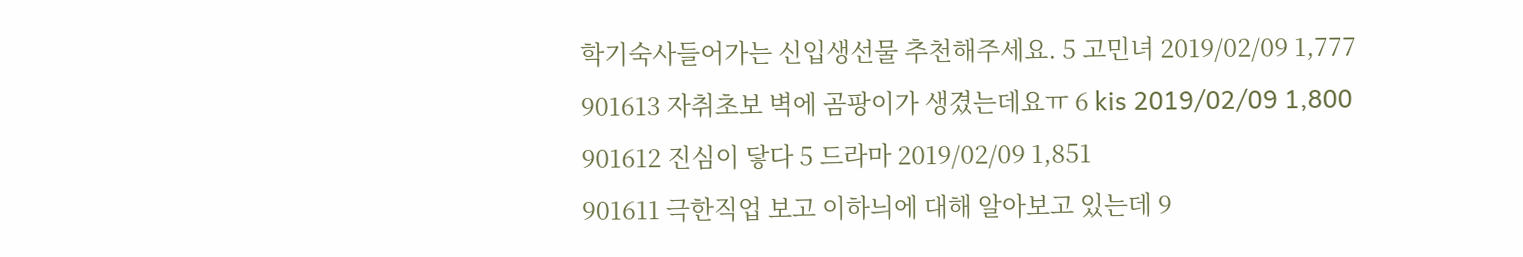학기숙사들어가는 신입생선물 추천해주세요. 5 고민녀 2019/02/09 1,777
901613 자취초보 벽에 곰팡이가 생겼는데요ㅠ 6 kis 2019/02/09 1,800
901612 진심이 닿다 5 드라마 2019/02/09 1,851
901611 극한직업 보고 이하늬에 대해 알아보고 있는데 9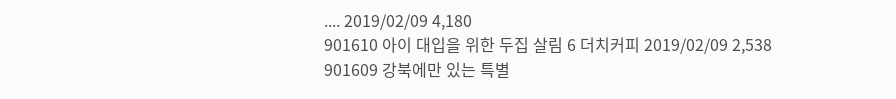.... 2019/02/09 4,180
901610 아이 대입을 위한 두집 살림 6 더치커피 2019/02/09 2,538
901609 강북에만 있는 특별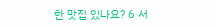한 맛집 있나요? 6 서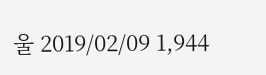울 2019/02/09 1,944